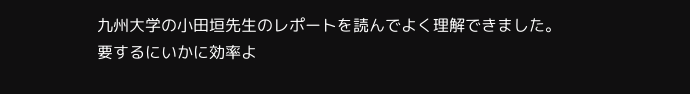九州大学の小田垣先生のレポートを読んでよく理解できました。
要するにいかに効率よ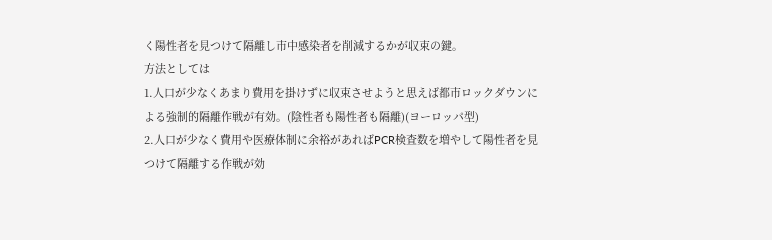く陽性者を見つけて隔離し市中感染者を削減するかが収束の鍵。
方法としては
1.人口が少なくあまり費用を掛けずに収束させようと思えば都市ロックダウンによる強制的隔離作戦が有効。(陰性者も陽性者も隔離)(ヨーロッパ型)
2.人口が少なく費用や医療体制に余裕があればPCR検査数を増やして陽性者を見つけて隔離する作戦が効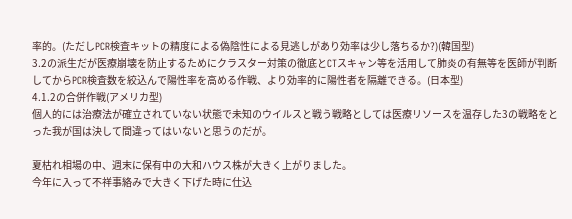率的。(ただしPCR検査キットの精度による偽陰性による見逃しがあり効率は少し落ちるか?)(韓国型)
3.2の派生だが医療崩壊を防止するためにクラスター対策の徹底とCTスキャン等を活用して肺炎の有無等を医師が判断してからPCR検査数を絞込んで陽性率を高める作戦、より効率的に陽性者を隔離できる。(日本型)
4.1.2の合併作戦(アメリカ型)
個人的には治療法が確立されていない状態で未知のウイルスと戦う戦略としては医療リソースを温存した3の戦略をとった我が国は決して間違ってはいないと思うのだが。

夏枯れ相場の中、週末に保有中の大和ハウス株が大きく上がりました。
今年に入って不祥事絡みで大きく下げた時に仕込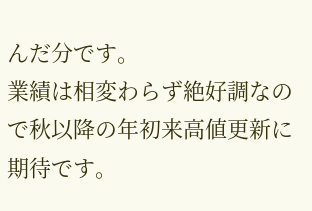んだ分です。
業績は相変わらず絶好調なので秋以降の年初来高値更新に期待です。